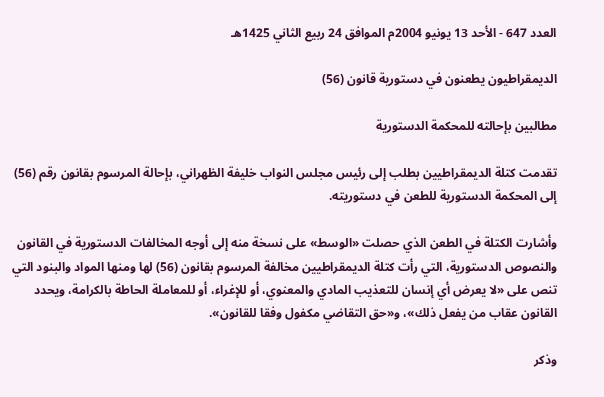العدد 647 - الأحد 13 يونيو 2004م الموافق 24 ربيع الثاني 1425هـ

الديمقراطيون يطعنون في دستورية قانون (56)

مطالبين بإحالته للمحكمة الدستورية

تقدمت كتلة الديمقراطيين بطلب إلى رئيس مجلس النواب خليفة الظهراني، بإحالة المرسوم بقانون رقم (56) إلى المحكمة الدستورية للطعن في دستوريته.

وأشارت الكتلة في الطعن الذي حصلت «الوسط» على نسخة منه إلى أوجه المخالفات الدستورية في القانون والنصوص الدستورية، التي رأت كتلة الديمقراطيين مخالفة المرسوم بقانون (56) لها ومنها المواد والبنود التي تنص على «لا يعرض أي إنسان للتعذيب المادي والمعنوي، أو للإغراء، أو للمعاملة الحاطة بالكرامة، ويحدد القانون عقاب من يفعل ذلك»، و«حق التقاضي مكفول وفقا للقانون».

وذكر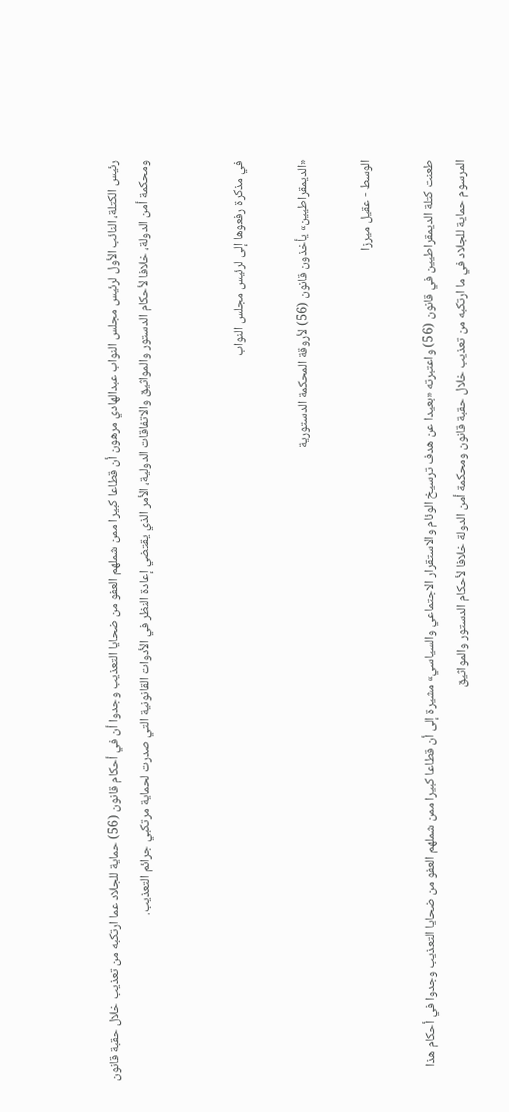رئيس الكتلة، النائب الأول لرئيس مجلس النواب عبدالهادي مرهون أن قطاعا كبيرا ممن شملهم العفو من ضحايا التعذيب وجدوا أن في أحكام قانون (56) حماية للجلاد عما ارتكبه من تعذيب خلال حقبة قانون ومحكمة أمن الدولة، خلافا لأحكام الدستور والمواثيق والاتفاقات الدولية، الأمر الذي يقتضي إعادة النظر في الأدوات القانونية التي صدرت لحماية مرتكبي جرائم التعذيب.


في مذكرة رفعوها إلى لرئيس مجلس النواب

«الديمقراطيين» يأخذون قانون (56) لأروقة المحكمة الدستورية

الوسط - عقيل ميرزا

طعنت كتلة الديمقراطيين في قانون (56) واعتبرته «بعيدا عن هدف ترسيخ الوئام والاستقرار الاجتماعي والسياسي» مشيرة إلى أن قطاعا كبيرا ممن شملهم العفو من ضحايا التعذيب وجدوا في أحكام هذا المرسوم حماية للجلاد في ما ارتكبه من تعذيب خلال حقبة قانون ومحكمة أمن الدولة خلافا لأحكام الدستور والمواثيق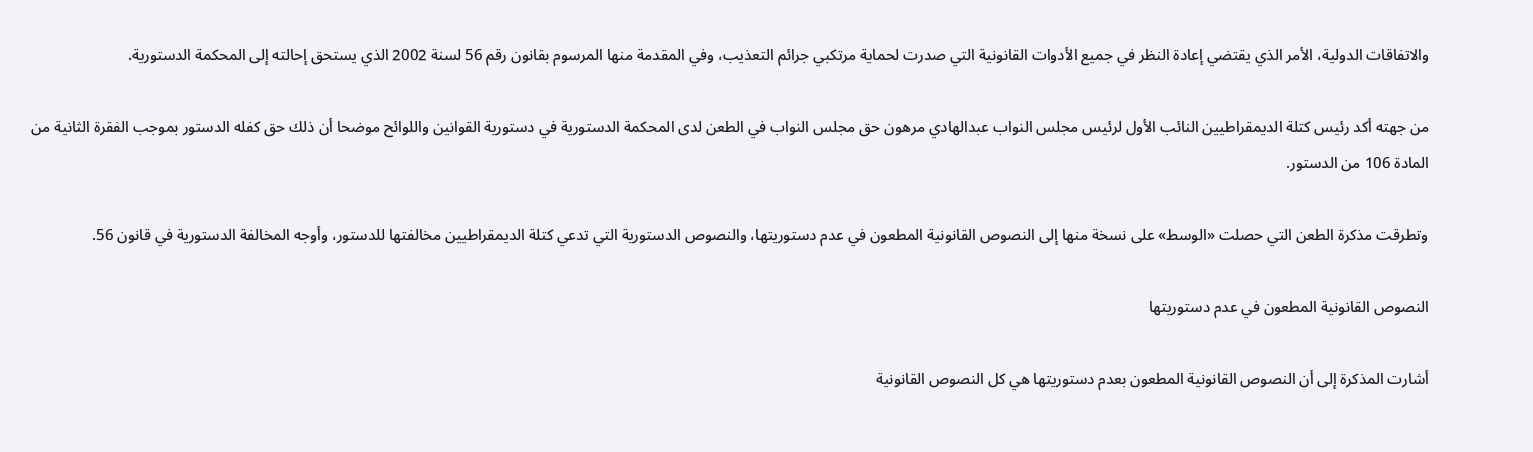والاتفاقات الدولية، الأمر الذي يقتضي إعادة النظر في جميع الأدوات القانونية التي صدرت لحماية مرتكبي جرائم التعذيب، وفي المقدمة منها المرسوم بقانون رقم 56 لسنة 2002 الذي يستحق إحالته إلى المحكمة الدستورية.

من جهته أكد رئيس كتلة الديمقراطيين النائب الأول لرئيس مجلس النواب عبدالهادي مرهون حق مجلس النواب في الطعن لدى المحكمة الدستورية في دستورية القوانين واللوائح موضحا أن ذلك حق كفله الدستور بموجب الفقرة الثانية من المادة 106 من الدستور.

وتطرقت مذكرة الطعن التي حصلت «الوسط» على نسخة منها إلى النصوص القانونية المطعون في عدم دستوريتها، والنصوص الدستورية التي تدعي كتلة الديمقراطيين مخالفتها للدستور، وأوجه المخالفة الدستورية في قانون 56.

النصوص القانونية المطعون في عدم دستوريتها

أشارت المذكرة إلى أن النصوص القانونية المطعون بعدم دستوريتها هي كل النصوص القانونية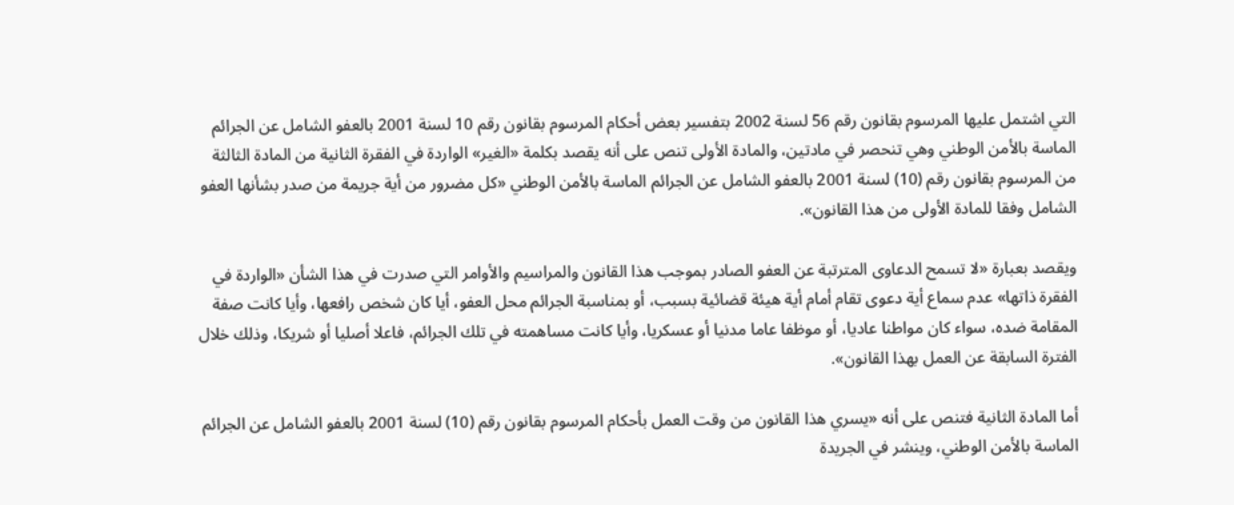التي اشتمل عليها المرسوم بقانون رقم 56 لسنة 2002 بتفسير بعض أحكام المرسوم بقانون رقم 10 لسنة 2001 بالعفو الشامل عن الجرائم الماسة بالأمن الوطني وهي تنحصر في مادتين، والمادة الأولى تنص على أنه يقصد بكلمة «الغير» الواردة في الفقرة الثانية من المادة الثالثة من المرسوم بقانون رقم (10) لسنة 2001 بالعفو الشامل عن الجرائم الماسة بالأمن الوطني «كل مضرور من أية جريمة من صدر بشأنها العفو الشامل وفقا للمادة الأولى من هذا القانون».

ويقصد بعبارة «لا تسمح الدعاوى المترتبة عن العفو الصادر بموجب هذا القانون والمراسيم والأوامر التي صدرت في هذا الشأن «الواردة في الفقرة ذاتها» عدم سماع أية دعوى تقام أمام أية هيئة قضائية بسبب، أو بمناسبة الجرائم محل العفو، أيا كان شخص رافعها، وأيا كانت صفة المقامة ضده، سواء كان مواطنا عاديا، أو موظفا عاما مدنيا أو عسكريا، وأيا كانت مساهمته في تلك الجرائم، فاعلا أصليا أو شريكا، وذلك خلال الفترة السابقة عن العمل بهذا القانون».

أما المادة الثانية فتنص على أنه «يسري هذا القانون من وقت العمل بأحكام المرسوم بقانون رقم (10) لسنة 2001 بالعفو الشامل عن الجرائم الماسة بالأمن الوطني، وينشر في الجريدة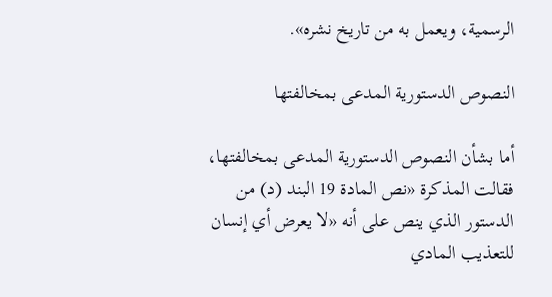الرسمية، ويعمل به من تاريخ نشره».

النصوص الدستورية المدعى بمخالفتها

أما بشأن النصوص الدستورية المدعى بمخالفتها، فقالت المذكرة «نص المادة 19 البند (د) من الدستور الذي ينص على أنه «لا يعرض أي إنسان للتعذيب المادي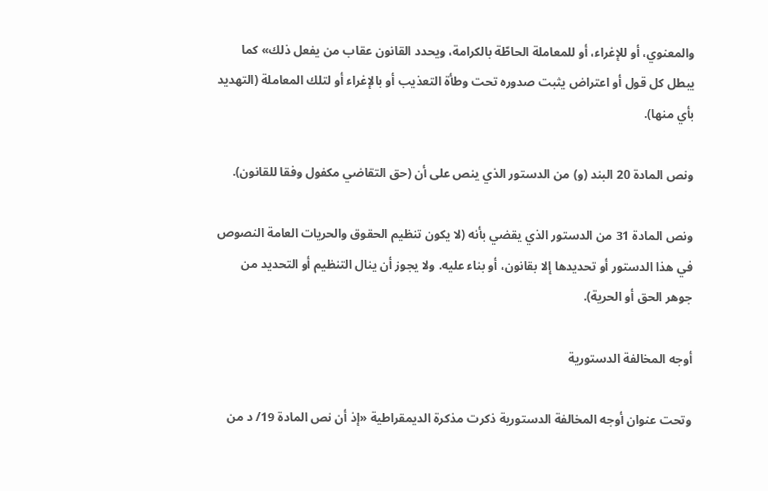والمعنوي، أو للإغراء، أو للمعاملة الحاطّة بالكرامة، ويحدد القانون عقاب من يفعل ذلك» كما يبطل كل قول أو اعتراض يثبت صدوره تحت وطأة التعذيب أو بالإغراء أو لتلك المعاملة (التهديد بأي منها).

ونص المادة 20 البند (و) من الدستور الذي ينص على أن (حق التقاضي مكفول وفقا للقانون).

ونص المادة 31 من الدستور الذي يقضي بأنه (لا يكون تنظيم الحقوق والحريات العامة النصوص في هذا الدستور أو تحديدها إلا بقانون، أو بناء عليه. ولا يجوز أن ينال التنظيم أو التحديد من جوهر الحق أو الحرية).

أوجه المخالفة الدستورية

وتحت عنوان أوجه المخالفة الدستورية ذكرت مذكرة الديمقراطية «إذ أن نص المادة 19/ د من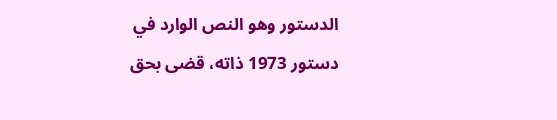الدستور وهو النص الوارد في دستور 1973 ذاته، قضى بحق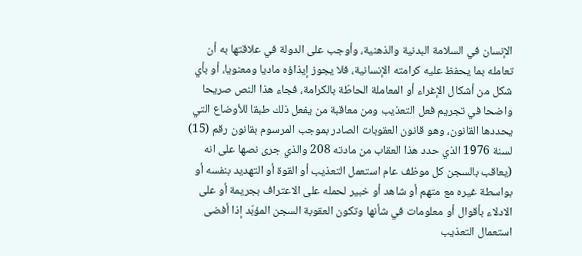الإنسان في السلامة البدنية والذهنية، وأوجب على الدولة في علاقتها به أن تعامله بما يحفظ عليه كرامته الإنسانية، فلا يجوز إيذاؤه ماديا ومعنويا، أو بأي شكل من أشكال الإغراء أو المعاملة الحاطّة بالكرامة، فجاء هذا النص صريحا واضحا في تجريم فعل التعذيب ومن معاقبة من يفعل ذلك طبقا للأوضاع التي يحددها القانون، وهو قانون العقوبات الصادر بموجب المرسوم بقانون رقم (15) لسنة 1976 الذي حدد هذا العقاب من مادته 208 والذي جرى نصها على انه (يعاقب بالسجن كل موظف عام استعمل التعذيب أو القوة أو التهديد بنفسه أو بواسطة غيره مع متهم أو شاهد أو خبير لحمله على الاعتراف بجريمة أو على الادلاء بأقوال أو معلومات في شأنها وتكون العقوبة السجن المؤبّد إذا أفضى استعمال التعذيب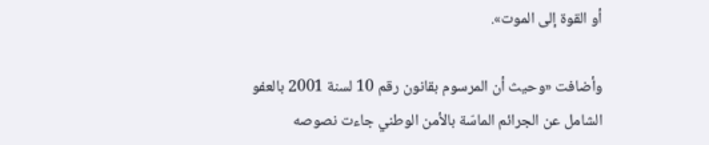أو القوة إلى الموت».

وأضافت «وحيث أن المرسوم بقانون رقم 10 لسنة 2001 بالعفو الشامل عن الجرائم الماسّة بالأمن الوطني جاءت نصوصه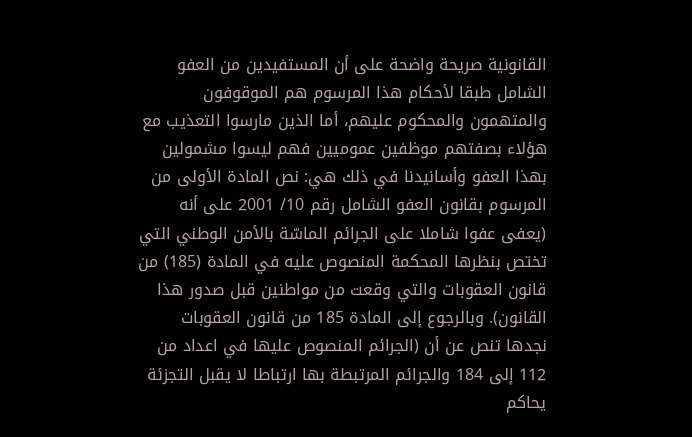القانونية صريحة واضحة على أن المستفيدين من العفو الشامل طبقا لأحكام هذا المرسوم هم الموقوفون والمتهمون والمحكوم عليهم، أما الذين مارسوا التعذيب مع هؤلاء بصفتهم موظفين عموميين فهم ليسوا مشمولين بهذا العفو وأسانيدنا في ذلك هي: نص المادة الأولى من المرسوم بقانون العفو الشامل رقم 10/ 2001 على أنه (يعفى عفوا شاملا على الجرائم الماسّة بالأمن الوطني التي تختص بنظرها المحكمة المنصوص عليه في المادة (185) من قانون العقوبات والتي وقعت من مواطنين قبل صدور هذا القانون). وبالرجوع إلى المادة 185 من قانون العقوبات نجدها تنص عن أن (الجرائم المنصوص عليها في اعداد من 112 إلى 184 والجرائم المرتبطة بها ارتباطا لا يقبل التجزئة يحاكم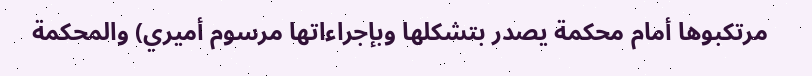مرتكبوها أمام محكمة يصدر بتشكلها وبإجراءاتها مرسوم أميري) والمحكمة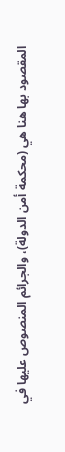المقصود بها هنا هي (محكمة أمن الدولة)، والجرائم المنصوص عليها في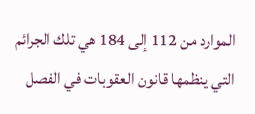الموارد من 112 إلى 184 هي تلك الجرائم التي ينظمها قانون العقوبات في الفصل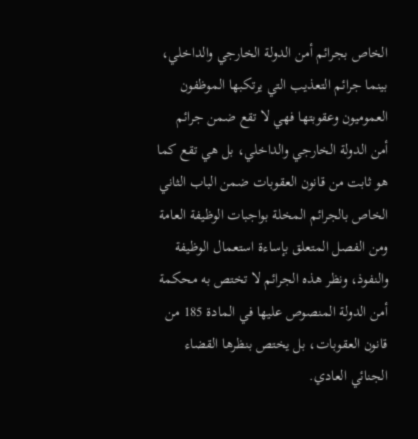الخاص بجرائم أمن الدولة الخارجي والداخلي، بينما جرائم التعذيب التي يرتكبها الموظفون العموميون وعقوبتها فهي لا تقع ضمن جرائم أمن الدولة الخارجي والداخلي، بل هي تقع كما هو ثابت من قانون العقوبات ضمن الباب الثاني الخاص بالجرائم المخلة بواجبات الوظيفة العامة ومن الفصل المتعلق بإساءة استعمال الوظيفة والنفوذ، ونظر هذه الجرائم لا تختص به محكمة أمن الدولة المنصوص عليها في المادة 185 من قانون العقوبات، بل يختص بنظرها القضاء الجنائي العادي.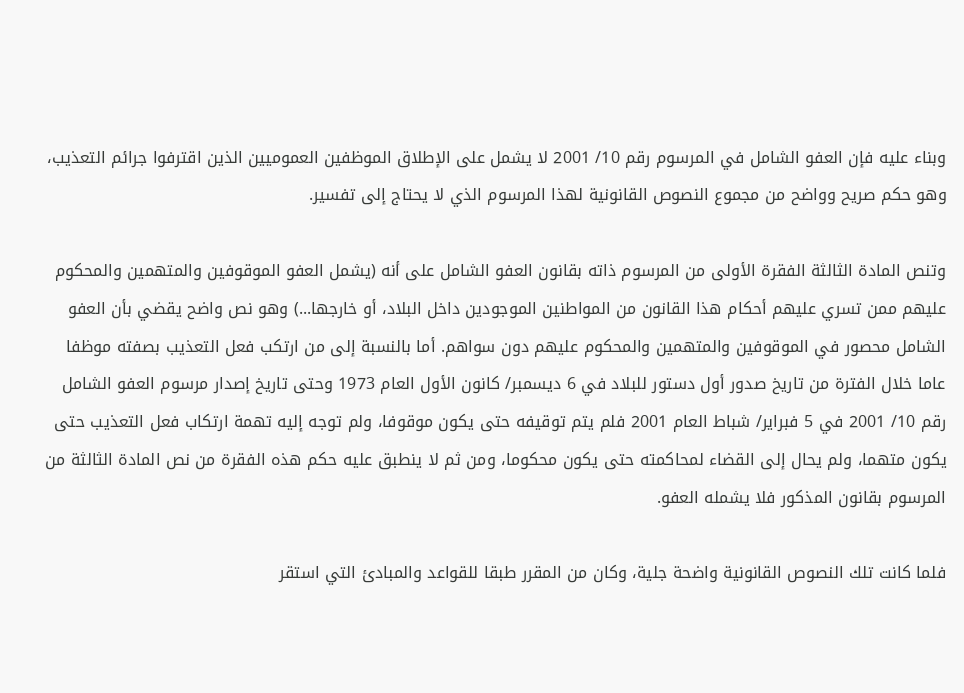وبناء عليه فإن العفو الشامل في المرسوم رقم 10/ 2001 لا يشمل على الإطلاق الموظفين العموميين الذين اقترفوا جرائم التعذيب، وهو حكم صريح وواضح من مجموع النصوص القانونية لهذا المرسوم الذي لا يحتاج إلى تفسير.

وتنص المادة الثالثة الفقرة الأولى من المرسوم ذاته بقانون العفو الشامل على أنه (يشمل العفو الموقوفين والمتهمين والمحكوم عليهم ممن تسري عليهم أحكام هذا القانون من المواطنين الموجودين داخل البلاد، أو خارجها...) وهو نص واضح يقضي بأن العفو الشامل محصور في الموقوفين والمتهمين والمحكوم عليهم دون سواهم. أما بالنسبة إلى من ارتكب فعل التعذيب بصفته موظفا عاما خلال الفترة من تاريخ صدور أول دستور للبلاد في 6 ديسمبر/ كانون الأول العام 1973 وحتى تاريخ إصدار مرسوم العفو الشامل رقم 10/ 2001 في 5 فبراير/ شباط العام 2001 فلم يتم توقيفه حتى يكون موقوفا، ولم توجه إليه تهمة ارتكاب فعل التعذيب حتى يكون متهما، ولم يحال إلى القضاء لمحاكمته حتى يكون محكوما، ومن ثم لا ينطبق عليه حكم هذه الفقرة من نص المادة الثالثة من المرسوم بقانون المذكور فلا يشمله العفو.

فلما كانت تلك النصوص القانونية واضحة جلية، وكان من المقرر طبقا للقواعد والمبادئ التي استقر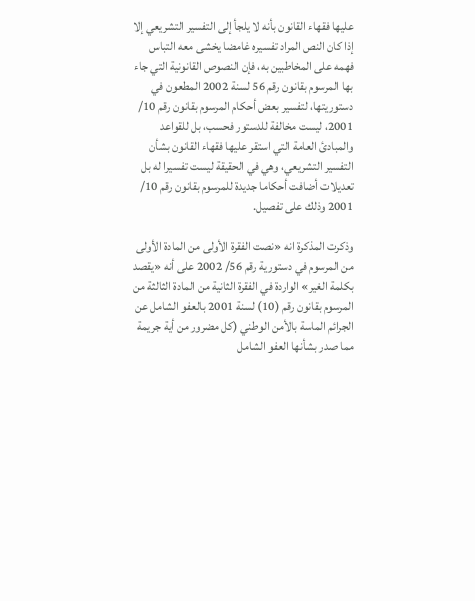عليها فقهاء القانون بأنه لا يلجأ إلى التفسير التشريعي إلا إذا كان النص المراد تفسيره غامضا يخشى معه التباس فهمه على المخاطبين به، فإن النصوص القانونية التي جاء بها المرسوم بقانون رقم 56 لسنة 2002 المطعون في دستوريتها، لتفسير بعض أحكام المرسوم بقانون رقم 10/ 2001، ليست مخالفة للدستور فحسب، بل للقواعد والمبادئ العامة التي استقر عليها فقهاء القانون بشأن التفسير التشريعي، وهي في الحقيقة ليست تفسيرا له بل تعديلات أضافت أحكاما جديدة للمرسوم بقانون رقم 10/ 2001 وذلك على تفصيل.

وذكرت المذكرة انه «نصت الفقرة الأولى من المادة الأولى من المرسوم في دستورية رقم 56/ 2002 على أنه «يقصد بكلمة الغير» الواردة في الفقرة الثانية من المادة الثالثة من المرسوم بقانون رقم (10) لسنة 2001 بالعفو الشامل عن الجرائم الماسة بالأمن الوطني (كل مضرور من أية جريمة مما صدر بشأنها العفو الشامل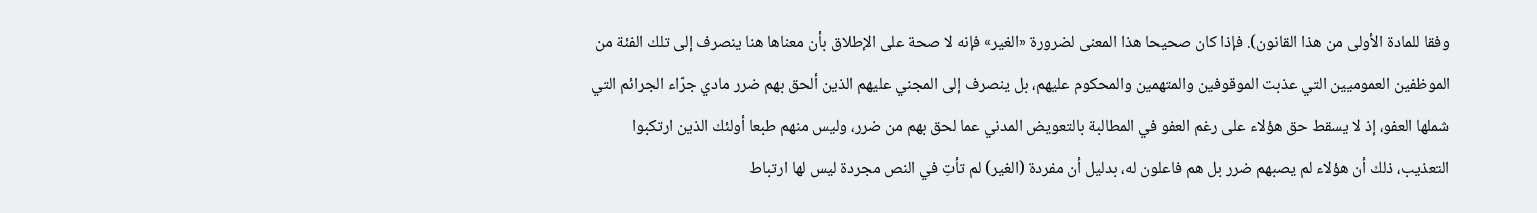وفقا للمادة الأولى من هذا القانون). فإذا كان صحيحا هذا المعنى لضرورة «الغير» فإنه لا صحة على الإطلاق بأن معناها هنا ينصرف إلى تلك الفئة من الموظفين العموميين التي عذبت الموقوفين والمتهمين والمحكوم عليهم، بل ينصرف إلى المجني عليهم الذين ألحق بهم ضرر مادي جرّاء الجرائم التي شملها العفو، إذ لا يسقط حق هؤلاء على رغم العفو في المطالبة بالتعويض المدني عما لحق بهم من ضرر، وليس منهم طبعا أولئك الذين ارتكبوا التعذيب، ذلك أن هؤلاء لم يصبهم ضرر بل هم فاعلون له، بدليل أن مفردة (الغير) لم تأتِ في النص مجردة ليس لها ارتباط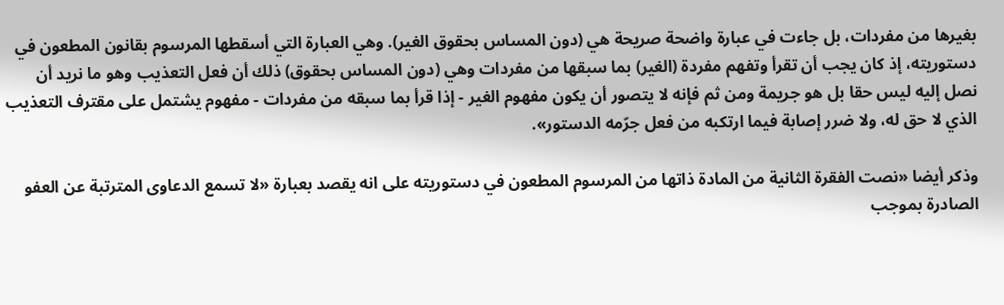بغيرها من مفردات، بل جاءت في عبارة واضحة صريحة هي (دون المساس بحقوق الغير). وهي العبارة التي أسقطها المرسوم بقانون المطعون في دستوريته، إذ كان يجب أن تقرأ وتفهم مفردة (الغير) بما سبقها من مفردات وهي (دون المساس بحقوق) ذلك أن فعل التعذيب وهو ما نريد أن نصل إليه ليس حقا بل هو جريمة ومن ثم فإنه لا يتصور أن يكون مفهوم الغير - إذا قرأ بما سبقه من مفردات - مفهوم يشتمل على مقترف التعذيب الذي لا حق له، ولا ضرر إصابة فيما ارتكبه من فعل جرّمه الدستور».

وذكر أيضا «نصت الفقرة الثانية من المادة ذاتها من المرسوم المطعون في دستوريته على انه يقصد بعبارة «لا تسمع الدعاوى المترتبة عن العفو الصادرة بموجب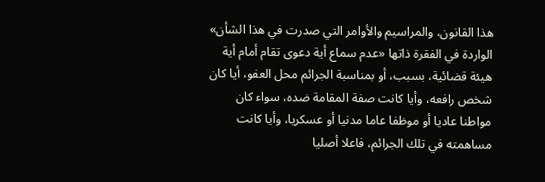هذا القانون، والمراسيم والأوامر التي صدرت في هذا الشأن» الواردة في الفقرة ذاتها «عدم سماع أية دعوى تقام أمام أية هيئة قضائية، بسبب، أو بمناسبة الجرائم محل العفو، أيا كان شخص رافعه، وأيا كانت صفة المقامة ضده، سواء كان مواطنا عاديا أو موظفا عاما مدنيا أو عسكريا، وأيا كانت مساهمته في تلك الجرائم، فاعلا أصليا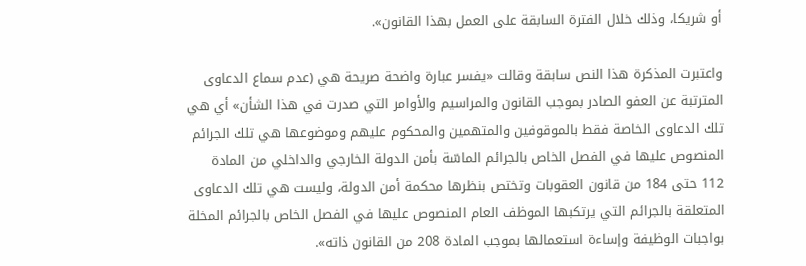أو شريكا، وذلك خلال الفترة السابقة على العمل بهذا القانون».

واعتبرت المذكرة هذا النص سابقة وقالت «يفسر عبارة واضحة صريحة هي (عدم سماع الدعاوى المترتبة عن العفو الصادر بموجب القانون والمراسيم والأوامر التي صدرت في هذا الشأن» أي هي تلك الدعاوى الخاصة فقط بالموقوفين والمتهمين والمحكوم عليهم وموضوعها هي تلك الجرائم المنصوص عليها في الفصل الخاص بالجرائم الماسّة بأمن الدولة الخارجي والداخلي من المادة 112 حتى 184 من قانون العقوبات وتختص بنظرها محكمة أمن الدولة، وليست هي تلك الدعاوى المتعلقة بالجرائم التي يرتكبها الموظف العام المنصوص عليها في الفصل الخاص بالجرائم المخلة بواجبات الوظيفة وإساءة استعمالها بموجب المادة 208 من القانون ذاته».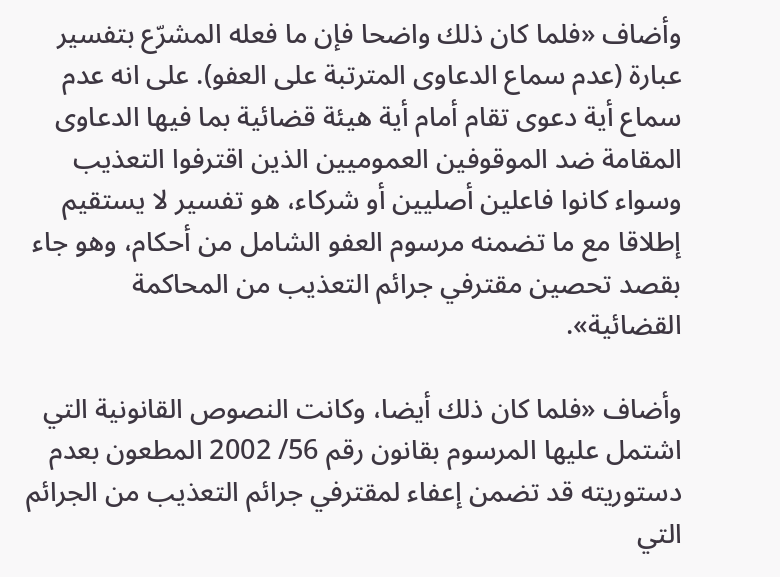وأضاف «فلما كان ذلك واضحا فإن ما فعله المشرّع بتفسير عبارة (عدم سماع الدعاوى المترتبة على العفو). على انه عدم سماع أية دعوى تقام أمام أية هيئة قضائية بما فيها الدعاوى المقامة ضد الموقوفين العموميين الذين اقترفوا التعذيب وسواء كانوا فاعلين أصليين أو شركاء، هو تفسير لا يستقيم إطلاقا مع ما تضمنه مرسوم العفو الشامل من أحكام، وهو جاء بقصد تحصين مقترفي جرائم التعذيب من المحاكمة القضائية».

وأضاف «فلما كان ذلك أيضا، وكانت النصوص القانونية التي اشتمل عليها المرسوم بقانون رقم 56/ 2002 المطعون بعدم دستوريته قد تضمن إعفاء لمقترفي جرائم التعذيب من الجرائم التي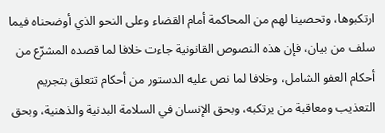ارتكبوها، وتحصينا لهم من المحاكمة أمام القضاء وعلى النحو الذي أوضحناه فيما سلف من بيان، فإن هذه النصوص القانونية جاءت خلافا لما قصده المشرّع من أحكام العفو الشامل، وخلافا لما نص عليه الدستور من أحكام تتعلق بتجريم التعذيب ومعاقبة من يرتكبه، وبحق الإنسان في السلامة البدنية والذهنية، وبحق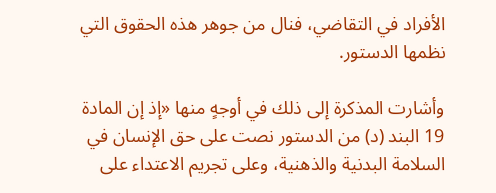الأفراد في التقاضي، فنال من جوهر هذه الحقوق التي نظمها الدستور.

وأشارت المذكرة إلى ذلك في أوجهٍ منها «إذ إن المادة 19 البند (د) من الدستور نصت على حق الإنسان في السلامة البدنية والذهنية، وعلى تجريم الاعتداء على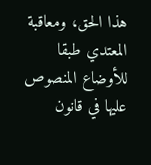هذا الحق، ومعاقبة المعتدي طبقا للأوضاع المنصوص عليها في قانون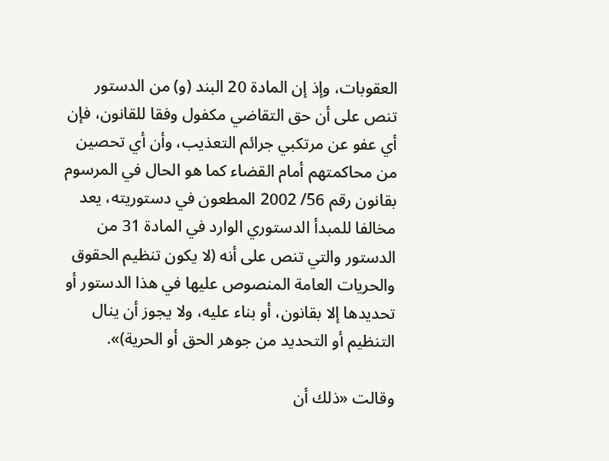العقوبات، وإذ إن المادة 20 البند (و) من الدستور تنص على أن حق التقاضي مكفول وفقا للقانون، فإن أي عفو عن مرتكبي جرائم التعذيب، وأن أي تحصين من محاكمتهم أمام القضاء كما هو الحال في المرسوم بقانون رقم 56/ 2002 المطعون في دستوريته، يعد مخالفا للمبدأ الدستوري الوارد في المادة 31 من الدستور والتي تنص على أنه (لا يكون تنظيم الحقوق والحريات العامة المنصوص عليها في هذا الدستور أو تحديدها إلا بقانون، أو بناء عليه، ولا يجوز أن ينال التنظيم أو التحديد من جوهر الحق أو الحرية)».

وقالت «ذلك أن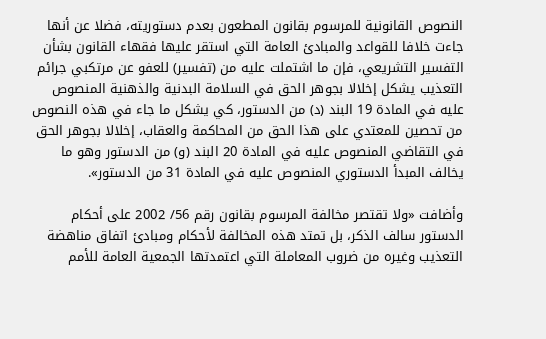النصوص القانونية للمرسوم بقانون المطعون بعدم دستوريته، فضلا عن أنها جاءت خلافا للقواعد والمبادئ العامة التي استقر عليها فقهاء القانون بشأن التفسير التشريعي، فإن ما اشتملت عليه من (تفسير) للعفو عن مرتكبي جرائم التعذيب يشكل إخلالا بجوهر الحق في السلامة البدنية والذهنية المنصوص عليه في المادة 19 البند (د) من الدستور، كي يشكل ما جاء في هذه النصوص من تحصين للمعتدي على هذا الحق من المحاكمة والعقاب، إخلالا بجوهر الحق في التقاضي المنصوص عليه في المادة 20 البند (و) من الدستور وهو ما يخالف المبدأ الدستوري المنصوص عليه في المادة 31 من الدستور».

وأضافت «ولا تقتصر مخالفة المرسوم بقانون رقم 56/ 2002 على أحكام الدستور سالف الذكر، بل تمتد هذه المخالفة لأحكام ومبادئ اتفاق مناهضة التعذيب وغيره من ضروب المعاملة التي اعتمدتها الجمعية العامة للأمم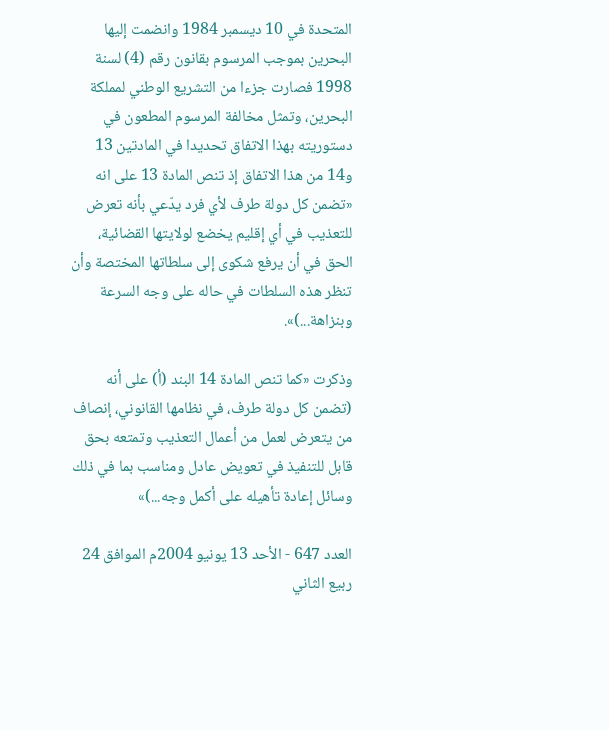المتحدة في 10 ديسمبر 1984 وانضمت إليها البحرين بموجب المرسوم بقانون رقم (4) لسنة 1998 فصارت جزءا من التشريع الوطني لمملكة البحرين، وتمثل مخالفة المرسوم المطعون في دستوريته بهذا الاتفاق تحديدا في المادتين 13 و14 من هذا الاتفاق إذ تنص المادة 13 على انه «تضمن كل دولة طرف لأي فرد يدّعي بأنه تعرض للتعذيب في أي إقليم يخضع لولايتها القضائية، الحق في أن يرفع شكوى إلى سلطاتها المختصة وأن تنظر هذه السلطات في حاله على وجه السرعة وبنزاهة...)».

وذكرت «كما تنص المادة 14 البند (أ) على أنه (تضمن كل دولة طرف، في نظامها القانوني، إنصاف من يتعرض لعمل من أعمال التعذيب وتمتعه بحق قابل للتنفيذ في تعويض عادل ومناسب بما في ذلك وسائل إعادة تأهيله على أكمل وجه...)»

العدد 647 - الأحد 13 يونيو 2004م الموافق 24 ربيع الثاني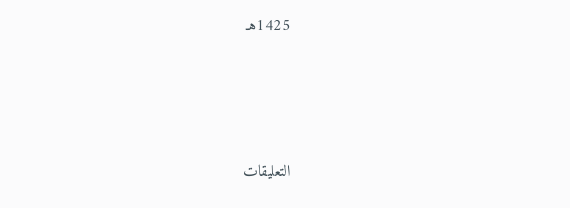1425هـ





التعليقات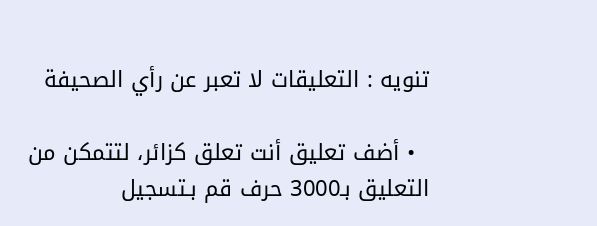تنويه : التعليقات لا تعبر عن رأي الصحيفة

  • أضف تعليق أنت تعلق كزائر، لتتمكن من التعليق بـ3000 حرف قم بـتسجيل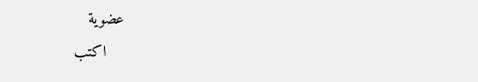عضوية
    اكتب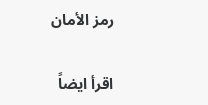رمز الأمان

اقرأ ايضاً